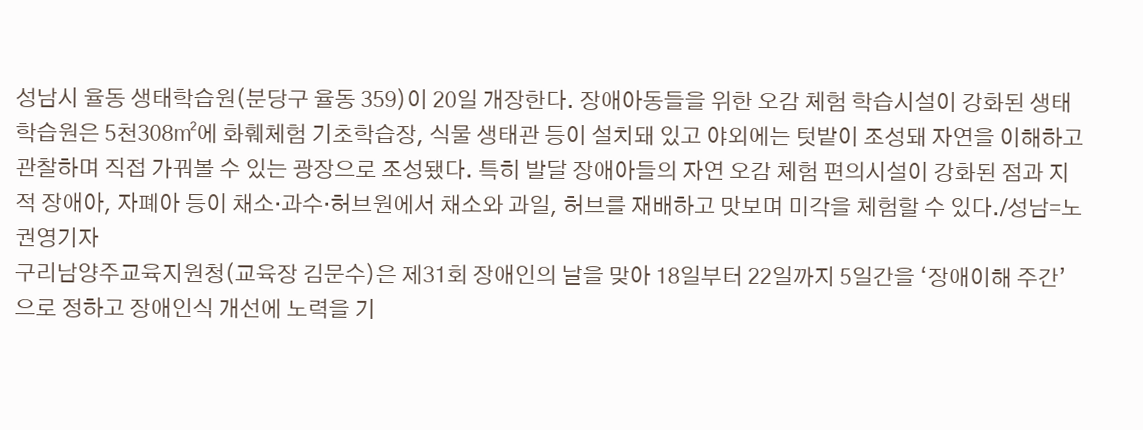성남시 율동 생태학습원(분당구 율동 359)이 20일 개장한다. 장애아동들을 위한 오감 체험 학습시설이 강화된 생태학습원은 5천308㎡에 화훼체험 기초학습장, 식물 생태관 등이 설치돼 있고 야외에는 텃밭이 조성돼 자연을 이해하고 관찰하며 직접 가꿔볼 수 있는 광장으로 조성됐다. 특히 발달 장애아들의 자연 오감 체험 편의시설이 강화된 점과 지적 장애아, 자폐아 등이 채소·과수·허브원에서 채소와 과일, 허브를 재배하고 맛보며 미각을 체험할 수 있다./성남=노권영기자
구리남양주교육지원청(교육장 김문수)은 제31회 장애인의 날을 맞아 18일부터 22일까지 5일간을 ‘장애이해 주간’으로 정하고 장애인식 개선에 노력을 기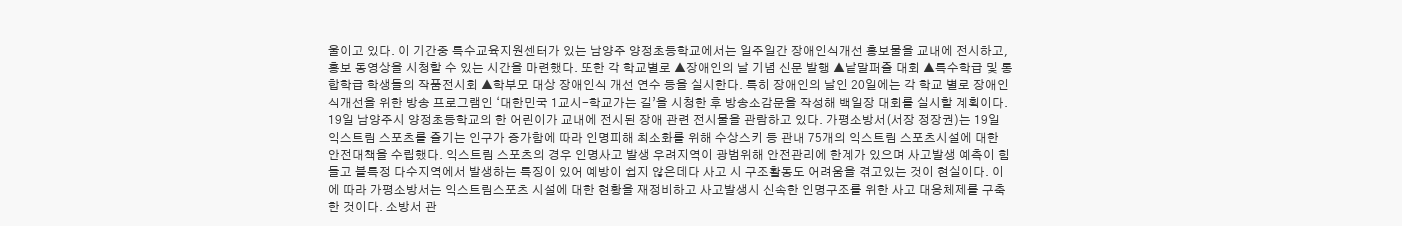울이고 있다. 이 기간중 특수교육지원센터가 있는 남양주 양정초등학교에서는 일주일간 장애인식개선 홍보물을 교내에 전시하고, 홍보 동영상을 시청할 수 있는 시간을 마련했다. 또한 각 학교별로 ▲장애인의 날 기념 신문 발행 ▲낱말퍼즐 대회 ▲특수학급 및 통합학급 학생들의 작품전시회 ▲학부모 대상 장애인식 개선 연수 등을 실시한다. 특히 장애인의 날인 20일에는 각 학교 별로 장애인식개선을 위한 방송 프로그램인 ‘대한민국 1교시-학교가는 길’을 시청한 후 방송소감문을 작성해 백일장 대회를 실시할 계획이다.
19일 남양주시 양정초등학교의 한 어린이가 교내에 전시된 장애 관련 전시물을 관람하고 있다. 가평소방서(서장 정장권)는 19일 익스트림 스포츠를 즐기는 인구가 증가함에 따라 인명피해 최소화를 위해 수상스키 등 관내 75개의 익스트림 스포츠시설에 대한 안전대책을 수립했다. 익스트림 스포츠의 경우 인명사고 발생 우려지역이 광범위해 안전관리에 한계가 있으며 사고발생 예측이 힘들고 블특정 다수지역에서 발생하는 특징이 있어 예방이 쉽지 않은데다 사고 시 구조활동도 어려움을 겪고있는 것이 현실이다. 이에 따라 가평소방서는 익스트림스포츠 시설에 대한 현황을 재정비하고 사고발생시 신속한 인명구조를 위한 사고 대응체제를 구축한 것이다. 소방서 관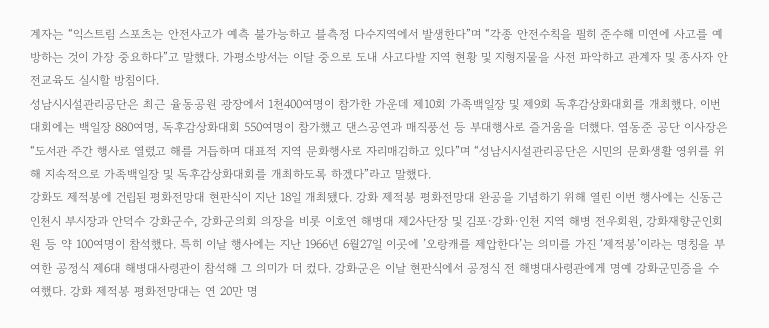계자는 “익스트림 스포츠는 안전사고가 예측 불가능하고 블측정 다수지역에서 발생한다”며 “각종 안전수칙을 필히 준수해 미연에 사고를 예방하는 것이 가장 중요하다”고 말했다. 가평소방서는 이달 중으로 도내 사고다발 지역 현황 및 지형지물을 사전 파악하고 관계자 및 종사자 안전교육도 실시할 방침이다.
성남시시설관리공단은 최근 율동공원 광장에서 1천400여명이 참가한 가운데 제10회 가족백일장 및 제9회 독후감상화대회를 개최했다. 이번 대회에는 백일장 880여명, 독후감상화대회 550여명이 참가했고 댄스공연과 매직풍선 등 부대행사로 즐거움을 더했다. 염동준 공단 이사장은 “도서관 주간 행사로 열렸고 해를 거듭하며 대표적 지역 문화행사로 자리매김하고 있다”며 “성남시시설관리공단은 시민의 문화생활 영위를 위해 지속적으로 가족백일장 및 독후감상화대회를 개최하도록 하겠다”라고 말했다.
강화도 제적봉에 건립된 평화전망대 현판식이 지난 18일 개최됐다. 강화 제적봉 평화전망대 완공을 기념하기 위해 열린 이번 행사에는 신동근 인천시 부시장과 안덕수 강화군수, 강화군의회 의장을 비롯 이호연 해병대 제2사단장 및 김포·강화·인천 지역 해병 전우회원, 강화재향군인회원 등 약 100여명이 참석했다. 특히 이날 행사에는 지난 1966년 6월27일 이곳에 ’오랑캐를 제압한다’는 의미를 가진 ‘제적봉’이라는 명칭을 부여한 공정식 제6대 해병대사령관이 참석해 그 의미가 더 컸다. 강화군은 이날 현판식에서 공정식 전 해병대사령관에게 명예 강화군민증을 수여했다. 강화 제적봉 평화전망대는 연 20만 명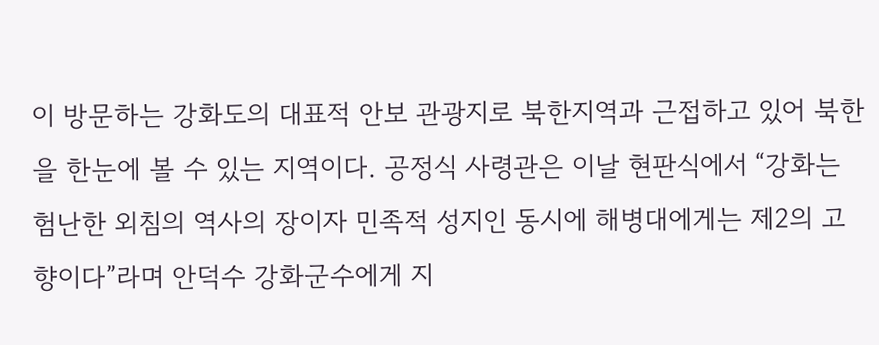이 방문하는 강화도의 대표적 안보 관광지로 북한지역과 근접하고 있어 북한을 한눈에 볼 수 있는 지역이다. 공정식 사령관은 이날 현판식에서 “강화는 험난한 외침의 역사의 장이자 민족적 성지인 동시에 해병대에게는 제2의 고향이다”라며 안덕수 강화군수에게 지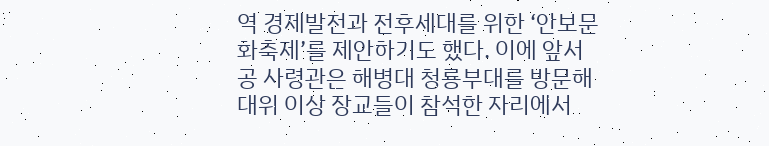역 경제발전과 전후세대를 위한 ‘안보문화축제’를 제안하기도 했다. 이에 앞서 공 사령관은 해병대 청룡부대를 방문해 대위 이상 장교들이 참석한 자리에서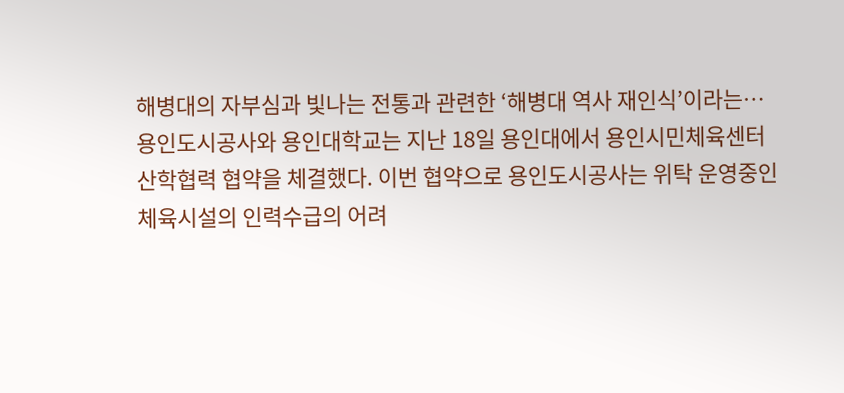해병대의 자부심과 빛나는 전통과 관련한 ‘해병대 역사 재인식’이라는…
용인도시공사와 용인대학교는 지난 18일 용인대에서 용인시민체육센터 산학협력 협약을 체결했다. 이번 협약으로 용인도시공사는 위탁 운영중인 체육시설의 인력수급의 어려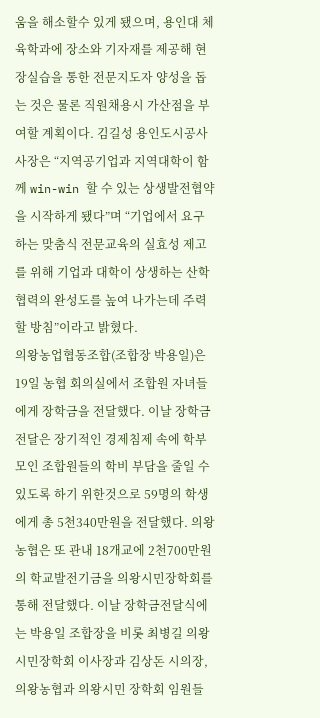움을 해소할수 있게 됐으며, 용인대 체육학과에 장소와 기자재를 제공해 현장실습을 통한 전문지도자 양성을 돕는 것은 물론 직원채용시 가산점을 부여할 계획이다. 김길성 용인도시공사 사장은 “지역공기업과 지역대학이 함께 win-win 할 수 있는 상생발전협약을 시작하게 됐다”며 “기업에서 요구하는 맞춤식 전문교육의 실효성 제고를 위해 기업과 대학이 상생하는 산학협력의 완성도를 높여 나가는데 주력할 방침”이라고 밝혔다.
의왕농업협동조합(조합장 박용일)은 19일 농협 회의실에서 조합원 자녀들에게 장학금을 전달했다. 이날 장학금 전달은 장기적인 경제침제 속에 학부모인 조합원들의 학비 부담을 줄일 수 있도록 하기 위한것으로 59명의 학생에게 총 5천340만원을 전달했다. 의왕농협은 또 관내 18개교에 2천700만원의 학교발전기금을 의왕시민장학회를 통해 전달했다. 이날 장학금전달식에는 박용일 조합장을 비롯 최병길 의왕시민장학회 이사장과 김상돈 시의장, 의왕농협과 의왕시민 장학회 임원들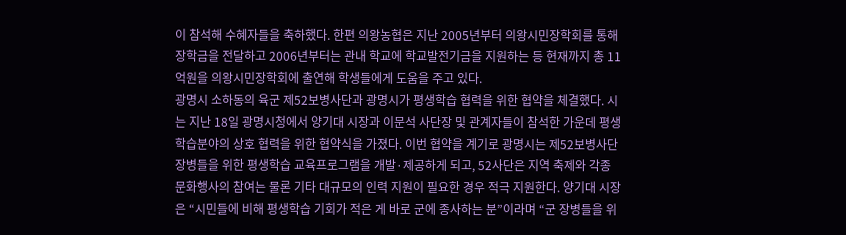이 참석해 수혜자들을 축하했다. 한편 의왕농협은 지난 2005년부터 의왕시민장학회를 통해 장학금을 전달하고 2006년부터는 관내 학교에 학교발전기금을 지원하는 등 현재까지 총 11억원을 의왕시민장학회에 출연해 학생들에게 도움을 주고 있다.
광명시 소하동의 육군 제52보병사단과 광명시가 평생학습 협력을 위한 협약을 체결했다. 시는 지난 18일 광명시청에서 양기대 시장과 이문석 사단장 및 관계자들이 참석한 가운데 평생학습분야의 상호 협력을 위한 협약식을 가졌다. 이번 협약을 계기로 광명시는 제52보병사단 장병들을 위한 평생학습 교육프로그램을 개발·제공하게 되고, 52사단은 지역 축제와 각종 문화행사의 참여는 물론 기타 대규모의 인력 지원이 필요한 경우 적극 지원한다. 양기대 시장은 “시민들에 비해 평생학습 기회가 적은 게 바로 군에 종사하는 분”이라며 “군 장병들을 위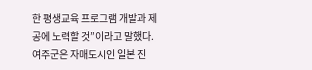한 평생교육 프로그램 개발과 제공에 노력할 것”이라고 말했다.
여주군은 자매도시인 일본 진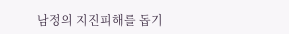남정의 지진피해를 돕기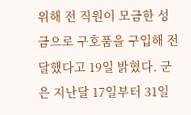위해 전 직원이 모금한 성금으로 구호품을 구입해 전달했다고 19일 밝혔다. 군은 지난달 17일부터 31일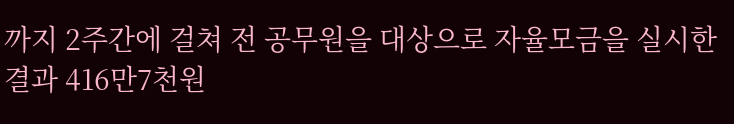까지 2주간에 걸쳐 전 공무원을 대상으로 자율모금을 실시한 결과 416만7천원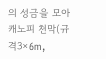의 성금을 모아 캐노피 천막(규격3×6m,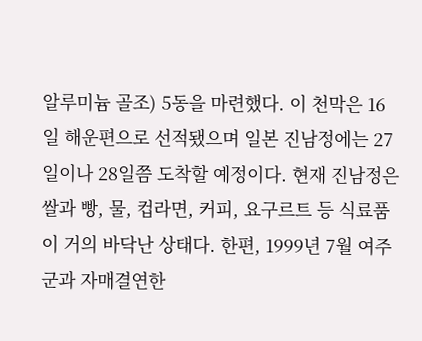알루미늄 골조) 5동을 마련했다. 이 천막은 16일 해운편으로 선적됐으며 일본 진남정에는 27일이나 28일쯤 도착할 예정이다. 현재 진남정은 쌀과 빵, 물, 컵라면, 커피, 요구르트 등 식료품이 거의 바닥난 상태다. 한편, 1999년 7월 여주군과 자매결연한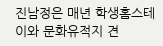진남정은 매년 학생홈스테이와 문화유적지 견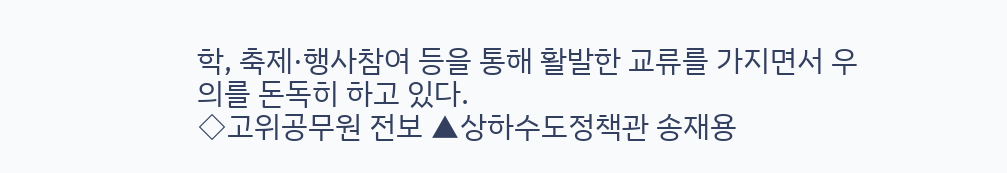학, 축제·행사참여 등을 통해 활발한 교류를 가지면서 우의를 돈독히 하고 있다.
◇고위공무원 전보 ▲상하수도정책관 송재용